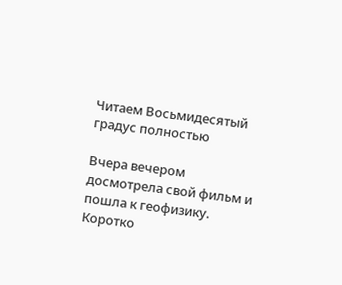Читаем Восьмидесятый градус полностью

Вчера вечером досмотрела свой фильм и пошла к геофизику. Коротко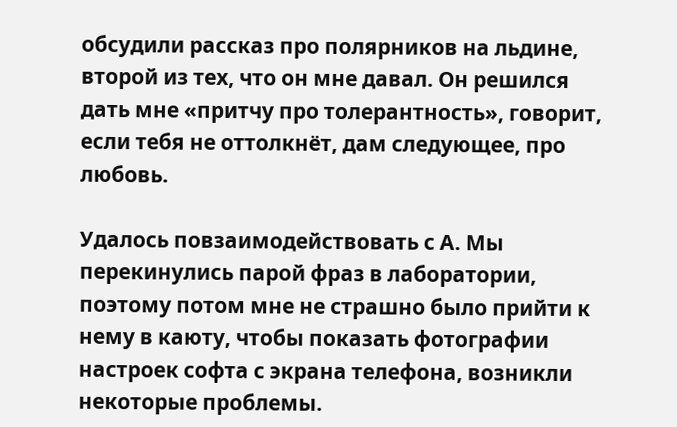обсудили рассказ про полярников на льдине, второй из тех, что он мне давал. Он решился дать мне «притчу про толерантность», говорит, если тебя не оттолкнёт, дам следующее, про любовь.

Удалось повзаимодействовать с А. Мы перекинулись парой фраз в лаборатории, поэтому потом мне не страшно было прийти к нему в каюту, чтобы показать фотографии настроек софта с экрана телефона, возникли некоторые проблемы.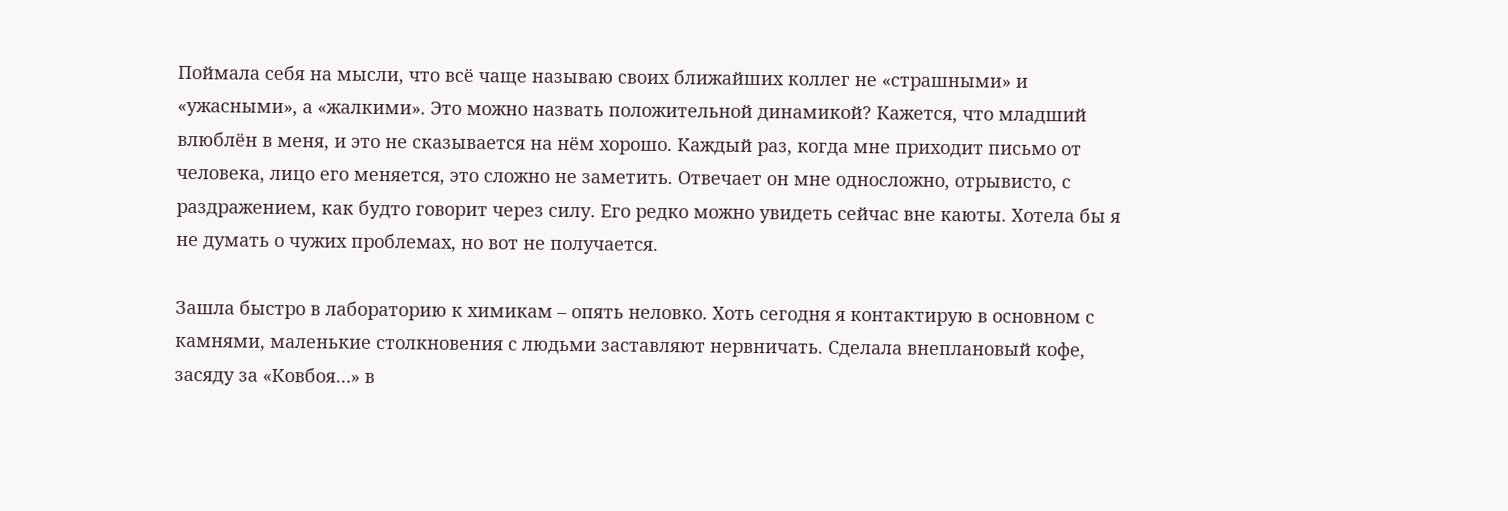Поймала себя на мысли, что всё чаще называю своих ближайших коллег не «страшными» и «ужасными», а «жалкими». Это можно назвать положительной динамикой? Кажется, что младший влюблён в меня, и это не сказывается на нём хорошо. Каждый раз, когда мне приходит письмо от человека, лицо его меняется, это сложно не заметить. Отвечает он мне односложно, отрывисто, с раздражением, как будто говорит через силу. Его редко можно увидеть сейчас вне каюты. Хотела бы я не думать о чужих проблемах, но вот не получается.

Зашла быстро в лабораторию к химикам – опять неловко. Хоть сегодня я контактирую в основном с камнями, маленькие столкновения с людьми заставляют нервничать. Сделала внеплановый кофе, засяду за «Ковбоя…» в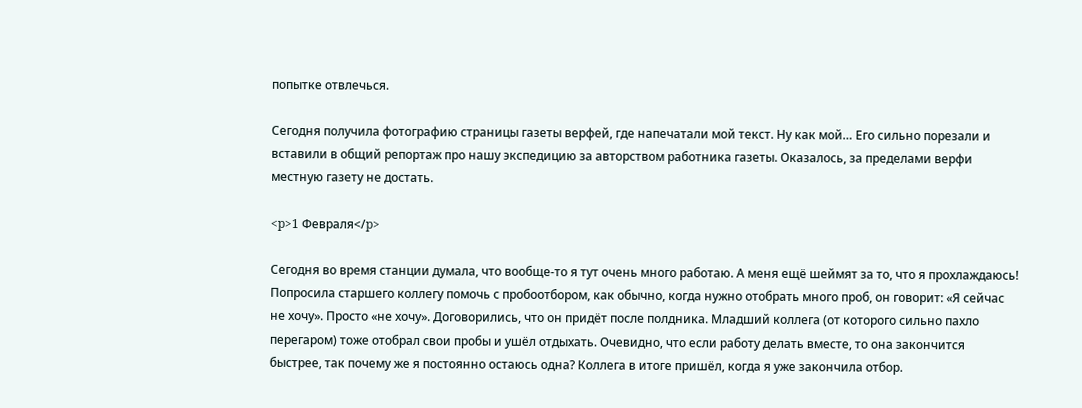попытке отвлечься.

Сегодня получила фотографию страницы газеты верфей, где напечатали мой текст. Ну как мой… Его сильно порезали и вставили в общий репортаж про нашу экспедицию за авторством работника газеты. Оказалось, за пределами верфи местную газету не достать.

<p>1 Февраля</p>

Сегодня во время станции думала, что вообще-то я тут очень много работаю. А меня ещё шеймят за то, что я прохлаждаюсь! Попросила старшего коллегу помочь с пробоотбором, как обычно, когда нужно отобрать много проб, он говорит: «Я сейчас не хочу». Просто «не хочу». Договорились, что он придёт после полдника. Младший коллега (от которого сильно пахло перегаром) тоже отобрал свои пробы и ушёл отдыхать. Очевидно, что если работу делать вместе, то она закончится быстрее, так почему же я постоянно остаюсь одна? Коллега в итоге пришёл, когда я уже закончила отбор.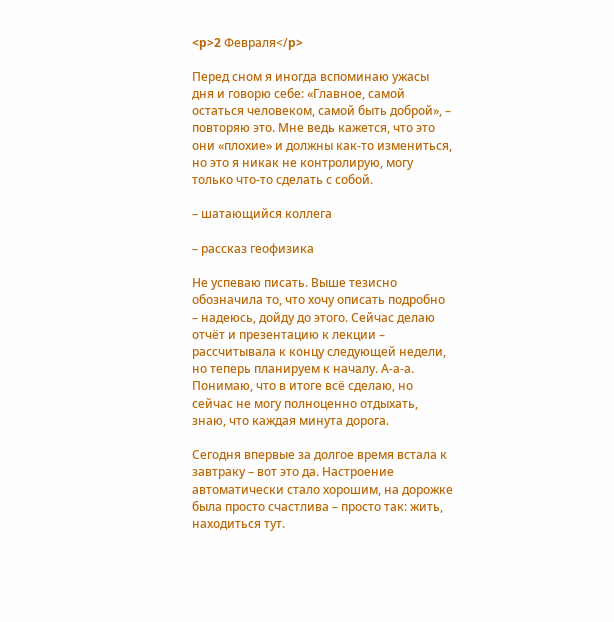<p>2 Февраля</p>

Перед сном я иногда вспоминаю ужасы дня и говорю себе: «Главное, самой остаться человеком, самой быть доброй», – повторяю это. Мне ведь кажется, что это они «плохие» и должны как-то измениться, но это я никак не контролирую, могу только что-то сделать с собой.

– шатающийся коллега

– рассказ геофизика

Не успеваю писать. Выше тезисно обозначила то, что хочу описать подробно – надеюсь, дойду до этого. Сейчас делаю отчёт и презентацию к лекции – рассчитывала к концу следующей недели, но теперь планируем к началу. А-а-а. Понимаю, что в итоге всё сделаю, но сейчас не могу полноценно отдыхать, знаю, что каждая минута дорога.

Сегодня впервые за долгое время встала к завтраку – вот это да. Настроение автоматически стало хорошим, на дорожке была просто счастлива – просто так: жить, находиться тут.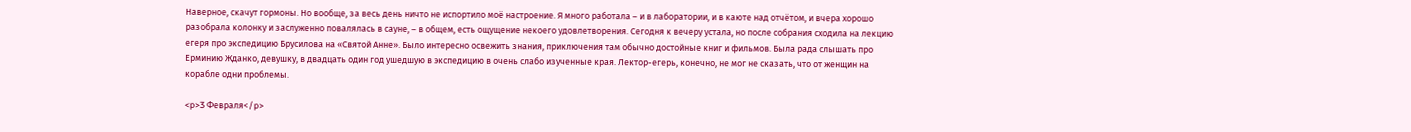Наверное, скачут гормоны. Но вообще, за весь день ничто не испортило моё настроение. Я много работала – и в лаборатории, и в каюте над отчётом, и вчера хорошо разобрала колонку и заслуженно повалялась в сауне, – в общем, есть ощущение некоего удовлетворения. Сегодня к вечеру устала, но после собрания сходила на лекцию егеря про экспедицию Брусилова на «Святой Анне». Было интересно освежить знания, приключения там обычно достойные книг и фильмов. Была рада слышать про Ерминию Жданко, девушку, в двадцать один год ушедшую в экспедицию в очень слабо изученные края. Лектор-егерь, конечно, не мог не сказать, что от женщин на корабле одни проблемы.

<p>3 Февраля</p>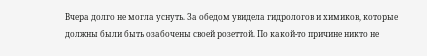Вчера долго не могла уснуть. За обедом увидела гидрологов и химиков, которые должны были быть озабочены своей розеттой. По какой-то причине никто не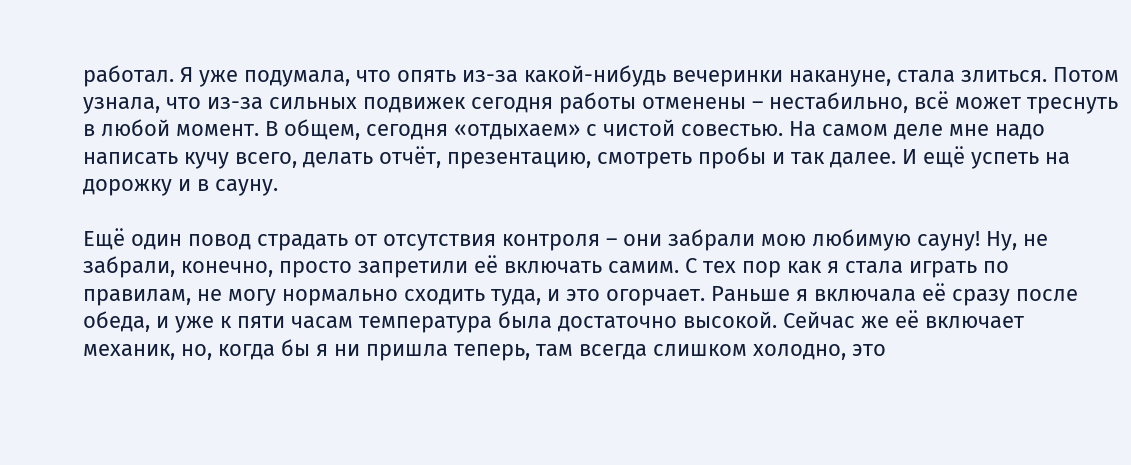работал. Я уже подумала, что опять из-за какой-нибудь вечеринки накануне, стала злиться. Потом узнала, что из-за сильных подвижек сегодня работы отменены – нестабильно, всё может треснуть в любой момент. В общем, сегодня «отдыхаем» с чистой совестью. На самом деле мне надо написать кучу всего, делать отчёт, презентацию, смотреть пробы и так далее. И ещё успеть на дорожку и в сауну.

Ещё один повод страдать от отсутствия контроля – они забрали мою любимую сауну! Ну, не забрали, конечно, просто запретили её включать самим. С тех пор как я стала играть по правилам, не могу нормально сходить туда, и это огорчает. Раньше я включала её сразу после обеда, и уже к пяти часам температура была достаточно высокой. Сейчас же её включает механик, но, когда бы я ни пришла теперь, там всегда слишком холодно, это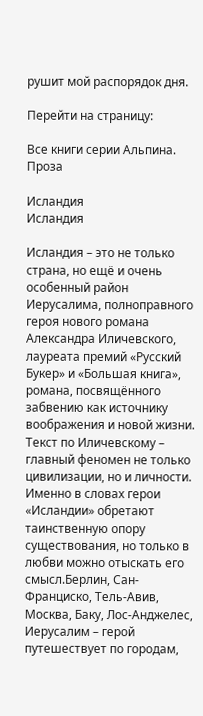рушит мой распорядок дня.

Перейти на страницу:

Все книги серии Альпина. Проза

Исландия
Исландия

Исландия – это не только страна, но ещё и очень особенный район Иерусалима, полноправного героя нового романа Александра Иличевского, лауреата премий «Русский Букер» и «Большая книга», романа, посвящённого забвению как источнику воображения и новой жизни. Текст по Иличевскому – главный феномен не только цивилизации, но и личности. Именно в словах герои «Исландии» обретают таинственную опору существования, но только в любви можно отыскать его смысл.Берлин, Сан-Франциско, Тель-Авив, Москва, Баку, Лос-Анджелес, Иерусалим – герой путешествует по городам,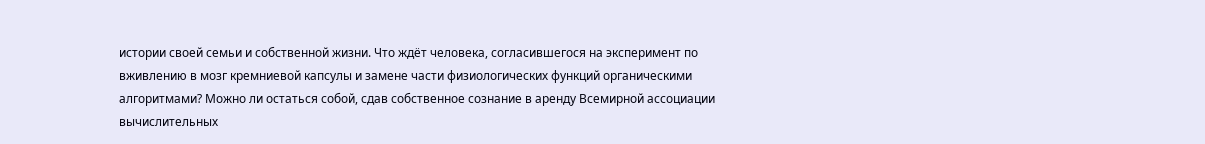истории своей семьи и собственной жизни. Что ждёт человека, согласившегося на эксперимент по вживлению в мозг кремниевой капсулы и замене части физиологических функций органическими алгоритмами? Можно ли остаться собой, сдав собственное сознание в аренду Всемирной ассоциации вычислительных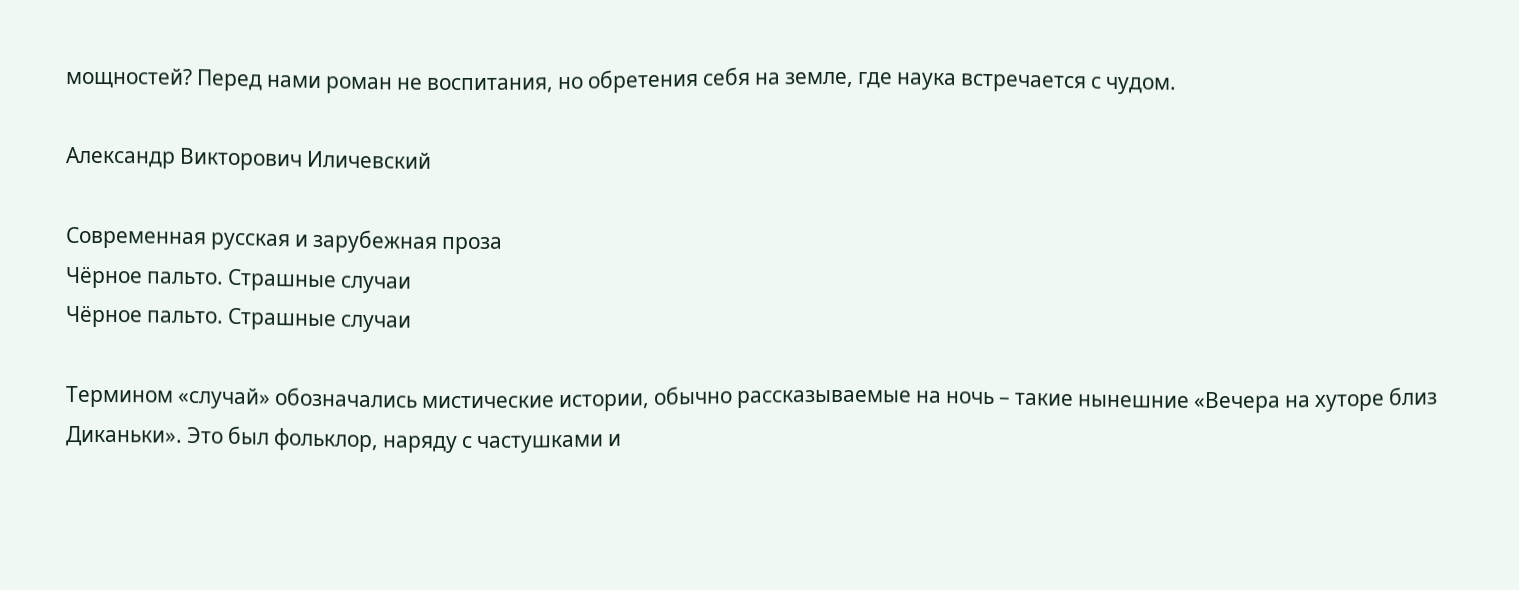мощностей? Перед нами роман не воспитания, но обретения себя на земле, где наука встречается с чудом.

Александр Викторович Иличевский

Современная русская и зарубежная проза
Чёрное пальто. Страшные случаи
Чёрное пальто. Страшные случаи

Термином «случай» обозначались мистические истории, обычно рассказываемые на ночь – такие нынешние «Вечера на хуторе близ Диканьки». Это был фольклор, наряду с частушками и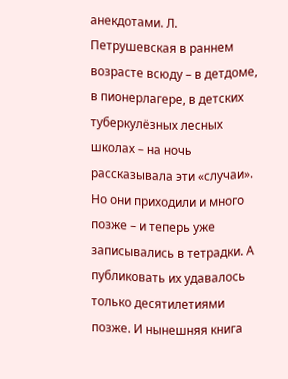анекдотами. Л. Петрушевская в раннем возрасте всюду – в детдоме, в пионерлагере, в детских туберкулёзных лесных школах – на ночь рассказывала эти «случаи». Но они приходили и много позже – и теперь уже записывались в тетрадки. А публиковать их удавалось только десятилетиями позже. И нынешняя книга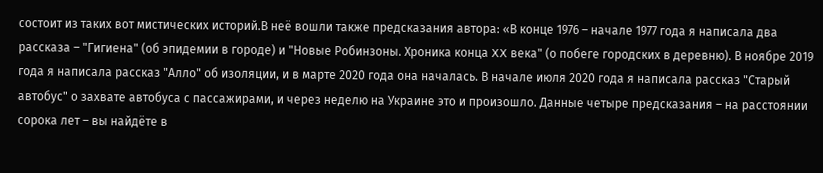состоит из таких вот мистических историй.В неё вошли также предсказания автора: «В конце 1976 – начале 1977 года я написала два рассказа – "Гигиена" (об эпидемии в городе) и "Новые Робинзоны. Хроника конца XX века" (о побеге городских в деревню). В ноябре 2019 года я написала рассказ "Алло" об изоляции, и в марте 2020 года она началась. В начале июля 2020 года я написала рассказ "Старый автобус" о захвате автобуса с пассажирами, и через неделю на Украине это и произошло. Данные четыре предсказания – на расстоянии сорока лет – вы найдёте в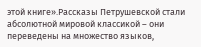этой книге».Рассказы Петрушевской стали абсолютной мировой классикой – они переведены на множество языков,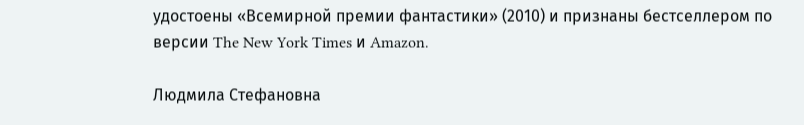удостоены «Всемирной премии фантастики» (2010) и признаны бестселлером по версии The New York Times и Amazon.

Людмила Стефановна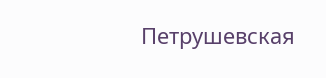Петрушевская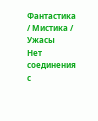Фантастика / Мистика / Ужасы
Нет соединения с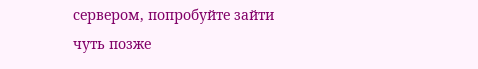сервером, попробуйте зайти чуть позже